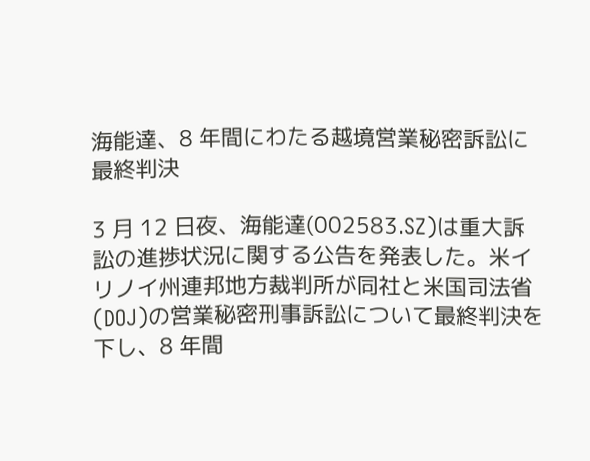海能達、8 年間にわたる越境営業秘密訴訟に最終判決

3 月 12 日夜、海能達(002583.SZ)は重大訴訟の進捗状況に関する公告を発表した。米イリノイ州連邦地方裁判所が同社と米国司法省(DOJ)の営業秘密刑事訴訟について最終判決を下し、8 年間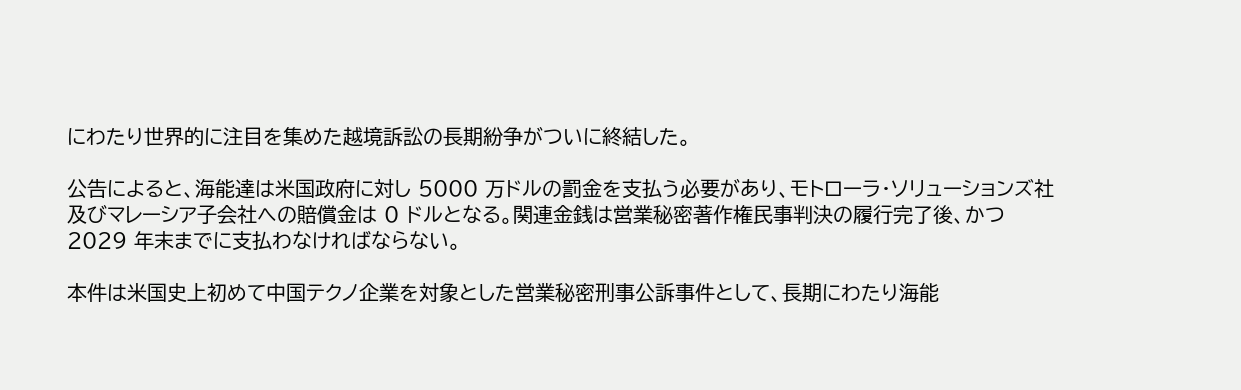にわたり世界的に注目を集めた越境訴訟の長期紛争がついに終結した。

公告によると、海能達は米国政府に対し 5000 万ドルの罰金を支払う必要があり、モトローラ・ソリューションズ社及びマレーシア子会社への賠償金は 0 ドルとなる。関連金銭は営業秘密著作権民事判決の履行完了後、かつ 2029 年末までに支払わなければならない。

本件は米国史上初めて中国テクノ企業を対象とした営業秘密刑事公訴事件として、長期にわたり海能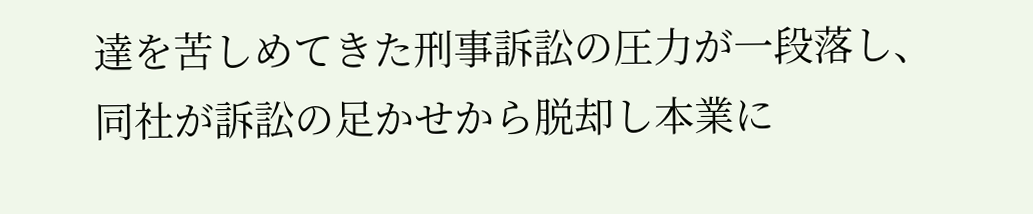達を苦しめてきた刑事訴訟の圧力が一段落し、同社が訴訟の足かせから脱却し本業に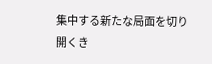集中する新たな局面を切り開くき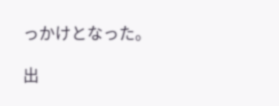っかけとなった。

出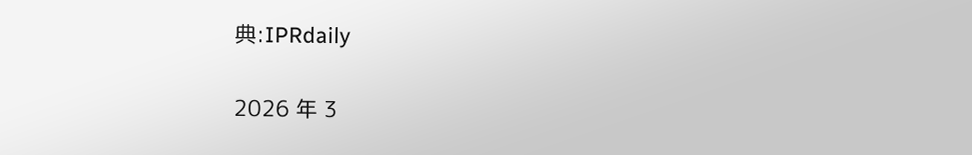典:IPRdaily

2026 年 3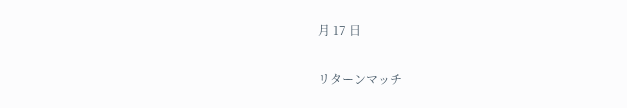月 17 日


リターンマッチ